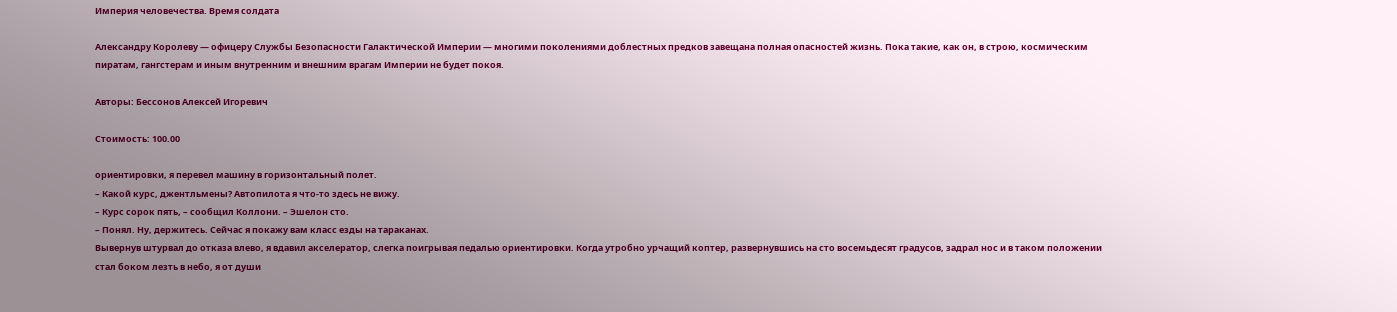Империя человечества. Время солдата

Александру Королеву — офицеру Службы Безопасности Галактической Империи — многими поколениями доблестных предков завещана полная опасностей жизнь. Пока такие, как он, в строю, космическим пиратам, гангстерам и иным внутренним и внешним врагам Империи не будет покоя.

Авторы: Бессонов Алексей Игоревич

Стоимость: 100.00

ориентировки, я перевел машину в горизонтальный полет.
– Какой курс, джентльмены? Автопилота я что-то здесь не вижу.
– Курс сорок пять, – сообщил Коллони. – Эшелон сто.
– Понял. Ну, держитесь. Сейчас я покажу вам класс езды на тараканах.
Вывернув штурвал до отказа влево, я вдавил акселератор, слегка поигрывая педалью ориентировки. Когда утробно урчащий коптер, развернувшись на сто восемьдесят градусов, задрал нос и в таком положении стал боком лезть в небо, я от души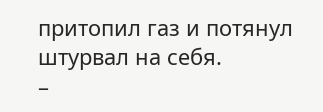притопил газ и потянул штурвал на себя.
–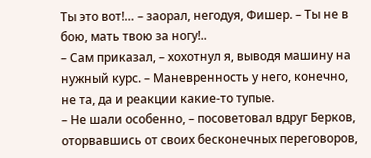Ты это вот!… – заорал, негодуя, Фишер. – Ты не в бою, мать твою за ногу!..
– Сам приказал, – хохотнул я, выводя машину на нужный курс. – Маневренность у него, конечно, не та, да и реакции какие-то тупые.
– Не шали особенно, – посоветовал вдруг Берков, оторвавшись от своих бесконечных переговоров,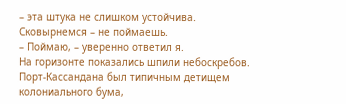– эта штука не слишком устойчива. Сковырнемся – не поймаешь.
– Поймаю, – уверенно ответил я.
На горизонте показались шпили небоскребов. Порт-Кассандана был типичным детищем колониального бума,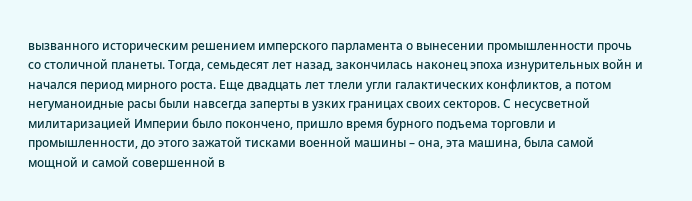вызванного историческим решением имперского парламента о вынесении промышленности прочь со столичной планеты. Тогда, семьдесят лет назад, закончилась наконец эпоха изнурительных войн и начался период мирного роста. Еще двадцать лет тлели угли галактических конфликтов, а потом негуманоидные расы были навсегда заперты в узких границах своих секторов. С несусветной милитаризацией Империи было покончено, пришло время бурного подъема торговли и промышленности, до этого зажатой тисками военной машины – она, эта машина, была самой мощной и самой совершенной в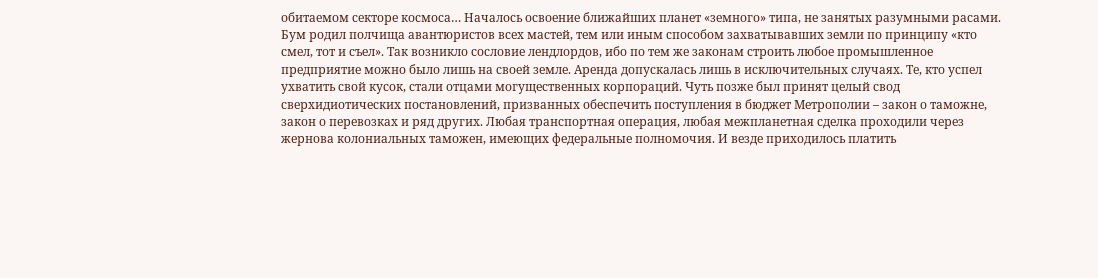обитаемом секторе космоса… Началось освоение ближайших планет «земного» типа, не занятых разумными расами. Бум родил полчища авантюристов всех мастей, тем или иным способом захватывавших земли по принципу «кто смел, тот и съел». Так возникло сословие лендлордов, ибо по тем же законам строить любое промышленное предприятие можно было лишь на своей земле. Аренда допускалась лишь в исключительных случаях. Те, кто успел ухватить свой кусок, стали отцами могущественных корпораций. Чуть позже был принят целый свод сверхидиотических постановлений, призванных обеспечить поступления в бюджет Метрополии – закон о таможне, закон о перевозках и ряд других. Любая транспортная операция, любая межпланетная сделка проходили через жернова колониальных таможен, имеющих федеральные полномочия. И везде приходилось платить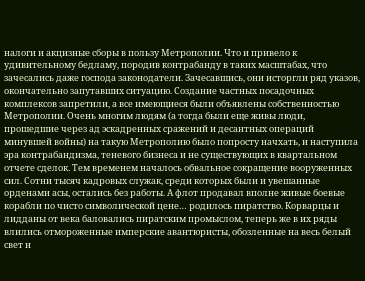налоги и акцизные сборы в пользу Метрополии. Что и привело к удивительному бедламу, породив контрабанду в таких масштабах, что зачесались даже господа законодатели. Зачесавшись, они исторгли ряд указов, окончательно запутавших ситуацию. Создание частных посадочных комплексов запретили, а все имеющиеся были объявлены собственностью Метрополии. Очень многим людям (а тогда были еще живы люди, прошедшие через ад эскадренных сражений и десантных операций минувшей войны) на такую Метрополию было попросту начхать, и наступила эра контрабандизма, теневого бизнеса и не существующих в квартальном отчете сделок. Тем временем началось обвальное сокращение вооруженных сил. Сотни тысяч кадровых служак, среди которых были и увешанные орденами асы, остались без работы. А флот продавал вполне живые боевые корабли по чисто символической цене… родилось пиратство. Корварцы и лидданы от века баловались пиратским промыслом, теперь же в их ряды влились отмороженные имперские авантюристы, обозленные на весь белый свет и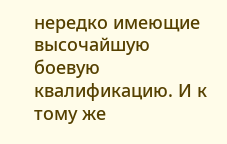нередко имеющие высочайшую боевую квалификацию. И к тому же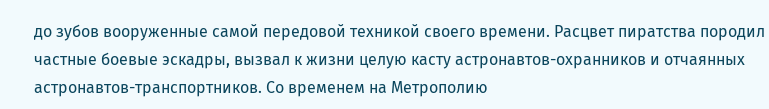до зубов вооруженные самой передовой техникой своего времени. Расцвет пиратства породил частные боевые эскадры, вызвал к жизни целую касту астронавтов-охранников и отчаянных астронавтов-транспортников. Со временем на Метрополию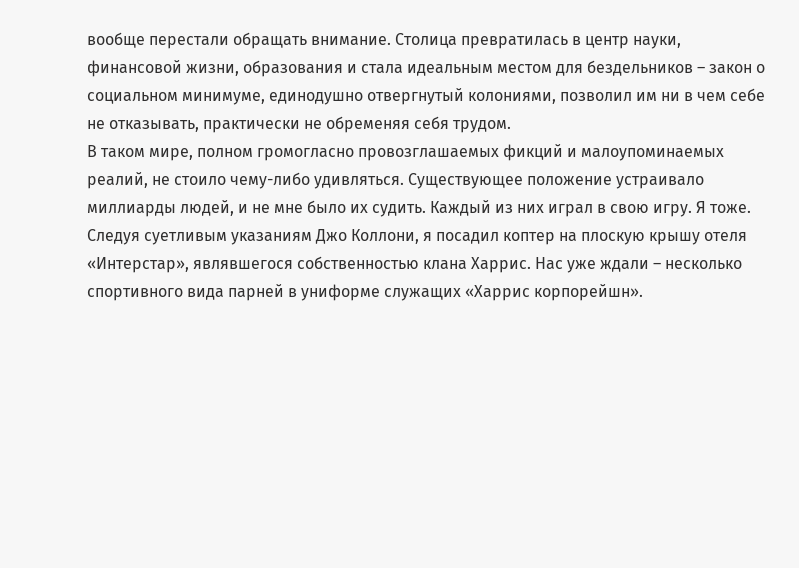вообще перестали обращать внимание. Столица превратилась в центр науки, финансовой жизни, образования и стала идеальным местом для бездельников – закон о социальном минимуме, единодушно отвергнутый колониями, позволил им ни в чем себе не отказывать, практически не обременяя себя трудом.
В таком мире, полном громогласно провозглашаемых фикций и малоупоминаемых реалий, не стоило чему-либо удивляться. Существующее положение устраивало миллиарды людей, и не мне было их судить. Каждый из них играл в свою игру. Я тоже.
Следуя суетливым указаниям Джо Коллони, я посадил коптер на плоскую крышу отеля «Интерстар», являвшегося собственностью клана Харрис. Нас уже ждали – несколько спортивного вида парней в униформе служащих «Харрис корпорейшн».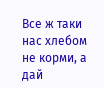Все ж таки нас хлебом не корми, а дай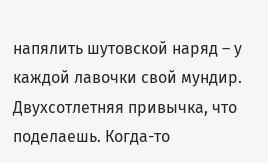напялить шутовской наряд – у каждой лавочки свой мундир. Двухсотлетняя привычка, что поделаешь. Когда-то